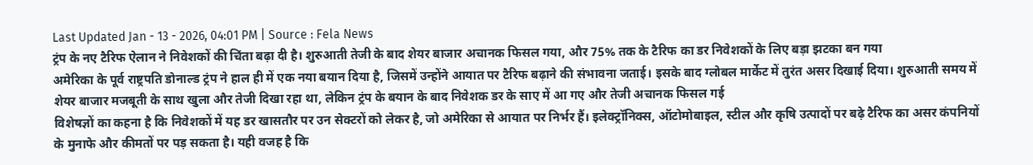Last Updated Jan - 13 - 2026, 04:01 PM | Source : Fela News
ट्रंप के नए टैरिफ ऐलान ने निवेशकों की चिंता बढ़ा दी है। शुरुआती तेजी के बाद शेयर बाजार अचानक फिसल गया, और 75% तक के टैरिफ का डर निवेशकों के लिए बड़ा झटका बन गया
अमेरिका के पूर्व राष्ट्रपति डोनाल्ड ट्रंप ने हाल ही में एक नया बयान दिया है, जिसमें उन्होंने आयात पर टैरिफ बढ़ाने की संभावना जताई। इसके बाद ग्लोबल मार्केट में तुरंत असर दिखाई दिया। शुरुआती समय में शेयर बाजार मजबूती के साथ खुला और तेजी दिखा रहा था, लेकिन ट्रंप के बयान के बाद निवेशक डर के साए में आ गए और तेजी अचानक फिसल गई
विशेषज्ञों का कहना है कि निवेशकों में यह डर खासतौर पर उन सेक्टरों को लेकर है, जो अमेरिका से आयात पर निर्भर हैं। इलेक्ट्रॉनिक्स, ऑटोमोबाइल, स्टील और कृषि उत्पादों पर बढ़े टैरिफ का असर कंपनियों के मुनाफे और कीमतों पर पड़ सकता है। यही वजह है कि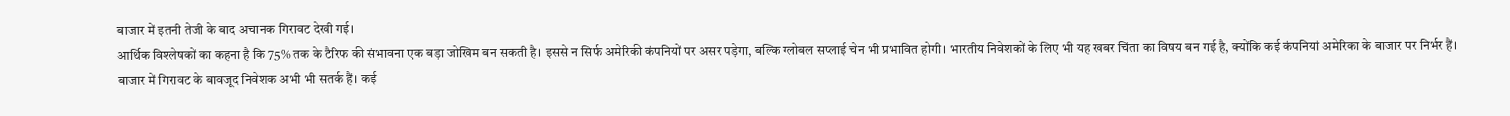बाजार में इतनी तेजी के बाद अचानक गिरावट देखी गई।
आर्थिक विश्लेषकों का कहना है कि 75% तक के टैरिफ की संभावना एक बड़ा जोखिम बन सकती है। इससे न सिर्फ अमेरिकी कंपनियों पर असर पड़ेगा, बल्कि ग्लोबल सप्लाई चेन भी प्रभावित होगी। भारतीय निवेशकों के लिए भी यह खबर चिंता का विषय बन गई है, क्योंकि कई कंपनियां अमेरिका के बाजार पर निर्भर हैं।
बाजार में गिरावट के बावजूद निवेशक अभी भी सतर्क हैं। कई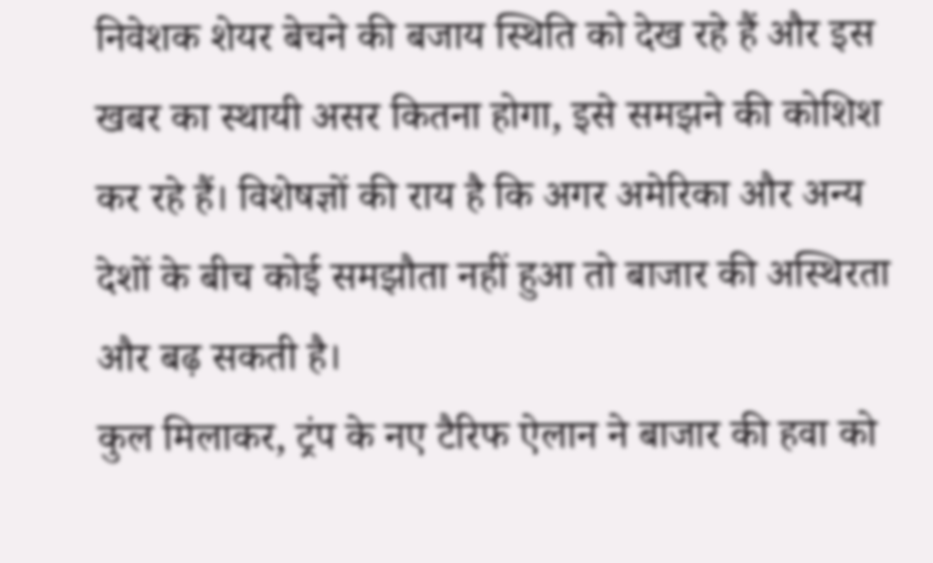निवेशक शेयर बेचने की बजाय स्थिति को देख रहे हैं और इस खबर का स्थायी असर कितना होगा, इसे समझने की कोशिश कर रहे हैं। विशेषज्ञों की राय है कि अगर अमेरिका और अन्य देशों के बीच कोई समझौता नहीं हुआ तो बाजार की अस्थिरता और बढ़ सकती है।
कुल मिलाकर, ट्रंप के नए टैरिफ ऐलान ने बाजार की हवा को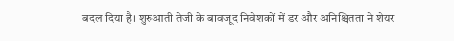बदल दिया है। शुरुआती तेजी के बावजूद निवेशकों में डर और अनिश्चितता ने शेयर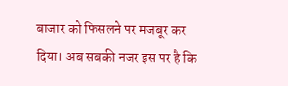बाजार को फिसलने पर मजबूर कर दिया। अब सबकी नजर इस पर है कि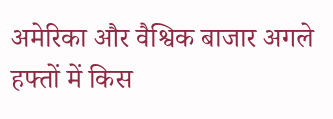अमेरिका और वैश्विक बाजार अगले हफ्तों में किस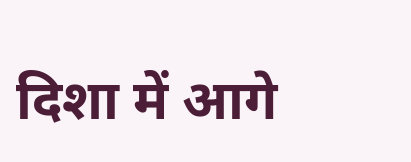दिशा में आगे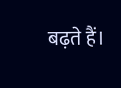बढ़ते हैं।